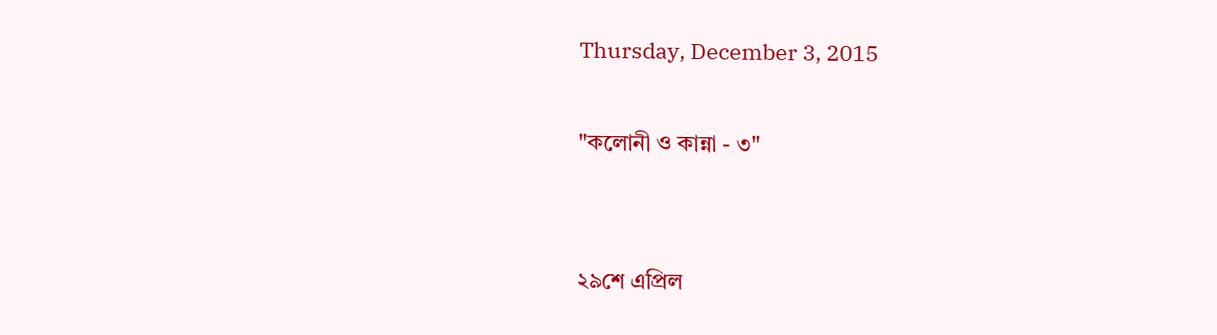Thursday, December 3, 2015

"কলোনী ও কান্না - ৩"


২৯শে এপ্রিল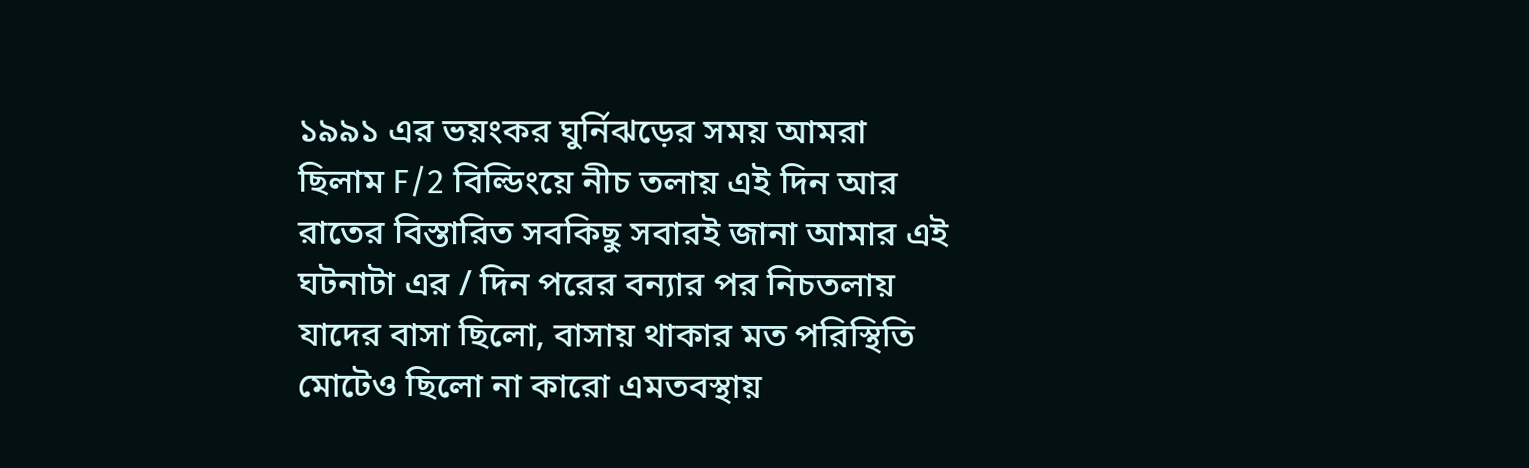১৯৯১ এর ভয়ংকর ঘুর্নিঝড়ের সময় আমরা ছিলাম F/2 বিল্ডিংয়ে নীচ তলায় এই দিন আর রাতের বিস্তারিত সবকিছু সবারই জানা আমার এই ঘটনাটা এর / দিন পরের বন্যার পর নিচতলায় যাদের বাসা ছিলো, বাসায় থাকার মত পরিস্থিতি মোটেও ছিলো না কারো এমতবস্থায়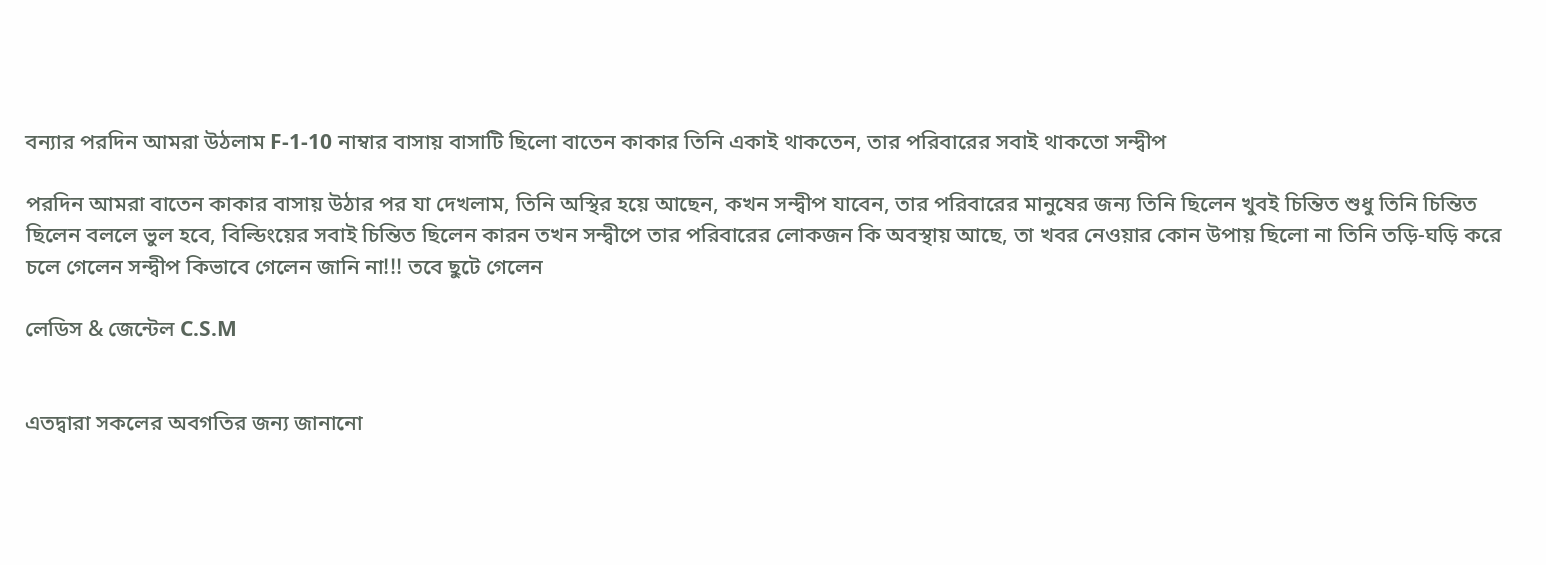বন্যার পরদিন আমরা উঠলাম F-1-10 নাম্বার বাসায় বাসাটি ছিলো বাতেন কাকার তিনি একাই থাকতেন, তার পরিবারের সবাই থাকতো সন্দ্বীপ

পরদিন আমরা বাতেন কাকার বাসায় উঠার পর যা দেখলাম, তিনি অস্থির হয়ে আছেন, কখন সন্দ্বীপ যাবেন, তার পরিবারের মানুষের জন্য তিনি ছিলেন খুবই চিন্তিত শুধু তিনি চিন্তিত ছিলেন বললে ভুল হবে, বিল্ডিংয়ের সবাই চিন্তিত ছিলেন কারন তখন সন্দ্বীপে তার পরিবারের লোকজন কি অবস্থায় আছে, তা খবর নেওয়ার কোন উপায় ছিলো না তিনি তড়ি-ঘড়ি করে চলে গেলেন সন্দ্বীপ কিভাবে গেলেন জানি না!!! তবে ছুটে গেলেন

লেডিস & জেন্টেল C.S.M


এতদ্বারা সকলের অবগতির জন্য জানানো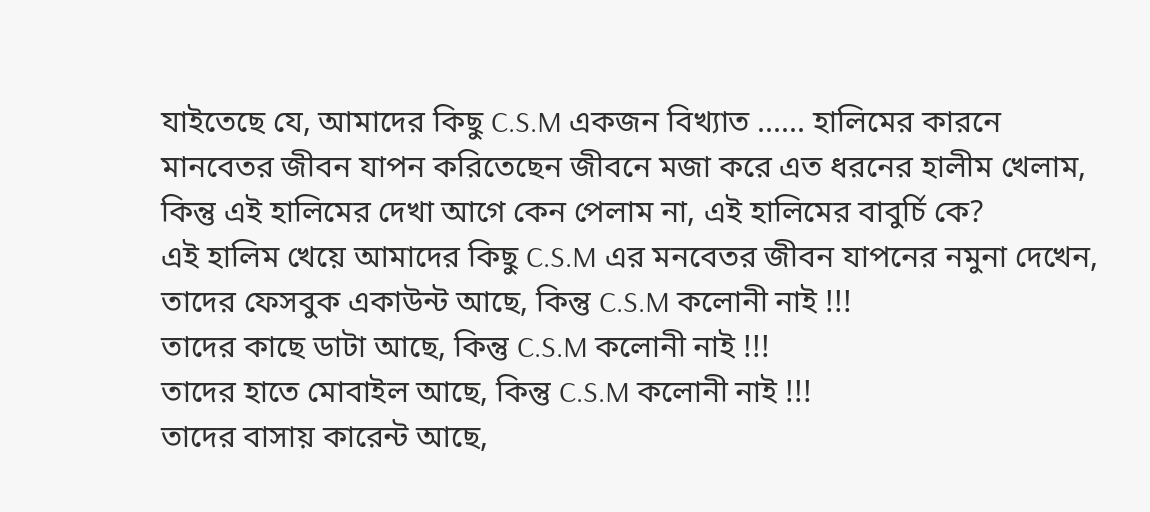যাইতেছে যে, আমাদের কিছু C.S.M একজন বিখ্যাত ...... হালিমের কারনে মানবেতর জীবন যাপন করিতেছেন জীবনে মজা করে এত ধরনের হালীম খেলাম, কিন্তু এই হালিমের দেখা আগে কেন পেলাম না, এই হালিমের বাবুর্চি কে?
এই হালিম খেয়ে আমাদের কিছু C.S.M এর মনবেতর জীবন যাপনের নমুনা দেখেন,
তাদের ফেসবুক একাউন্ট আছে, কিন্তু C.S.M কলোনী নাই !!!
তাদের কাছে ডাটা আছে, কিন্তু C.S.M কলোনী নাই !!!
তাদের হাতে মোবাইল আছে, কিন্তু C.S.M কলোনী নাই !!!
তাদের বাসায় কারেন্ট আছে,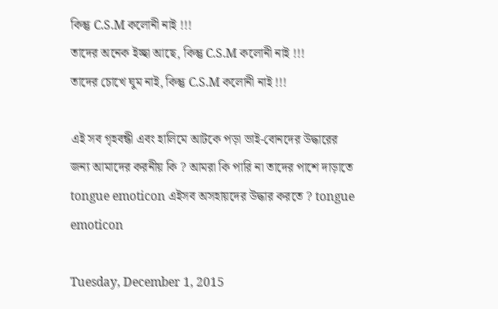কিন্তু C.S.M কলোনী নাই !!!
তাদের অনেক ইচ্ছা আছে, কিন্তু C.S.M কলোনী নাই !!!
তাদের চোখে ঘুম নাই, কিন্তু C.S.M কলোনী নাই !!!

এই সব গৃহবন্ধী এবং হালিমে আটকে পড়া ভাই-বোনদের উদ্ধারের জন্য আমাদের করনীয় কি ? আমরা কি পারি না তাদের পাশে দাড়াতে tongue emoticon এইসব অসহায়দের উদ্ধার করতে ? tongue emoticon

Tuesday, December 1, 2015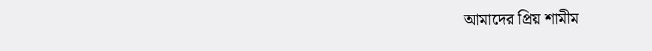আমাদের প্রিয় শামীম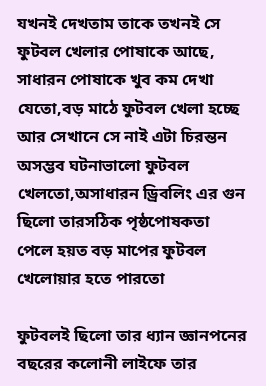যখনই দেখতাম তাকে তখনই সে ফুটবল খেলার পোষাকে আছে, সাধারন পোষাকে খুব কম দেখা যেতো,বড় মাঠে ফুটবল খেলা হচ্ছে আর সেখানে সে নাই এটা চিরন্তন অসম্ভব ঘটনাভালো ফুটবল খেলতো,অসাধারন ড্রিবলিং এর গুন ছিলো তারসঠিক পৃষ্ঠপোষকতা পেলে হয়ত বড় মাপের ফুটবল খেলোয়ার হতে পারতো

ফুটবলই ছিলো তার ধ্যান জ্ঞানপনের বছরের কলোনী লাইফে তার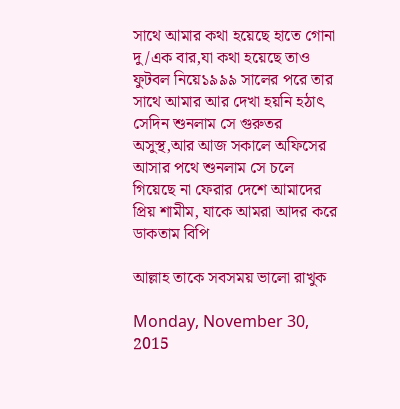সাথে আমার কথা হয়েছে হাতে গোনা দু/এক বার,যা কথা হয়েছে তাও ফুটবল নিয়ে১৯৯৯ সালের পরে তার সাথে আমার আর দেখা হয়নি হঠাৎ সেদিন শুনলাম সে গুরুতর অসুস্থ,আর আজ সকালে অফিসের আসার পথে শুনলাম সে চলে গিয়েছে না ফেরার দেশে আমাদের প্রিয় শামীম, যাকে আমরা আদর করে ডাকতাম বিপি

আল্লাহ তাকে সবসময় ভালো রাখুক

Monday, November 30, 2015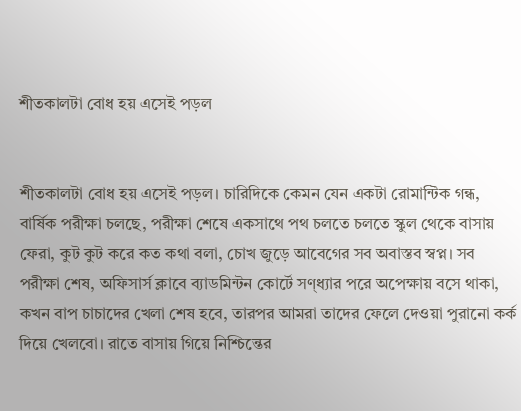শীতকালটা বোধ হয় এসেই পড়ল


শীতকালটা বোধ হয় এসেই পড়ল। চারিদিকে কেমন যেন একটা রোমান্টিক গন্ধ, বার্ষিক পরীক্ষা চলছে, পরীক্ষা শেষে একসাথে পথ চলতে চলতে স্কুল থেকে বাসায় ফেরা, কুট কুট করে কত কথা বলা, চোখ জুড়ে আবেগের সব অবাস্তব স্বপ্ন। সব পরীক্ষা শেষ, অফিসার্স ক্লাবে ব্যাডমিন্টন কোর্টে সণ্ধ্যার পরে অপেক্ষায় বসে থাকা, কখন বাপ চাচাদের খেলা শেষ হবে, তারপর আমরা তাদের ফেলে দেওয়া পুরানো কর্ক দিয়ে খেলবো। রাতে বাসায় গিয়ে নিশ্চিন্তের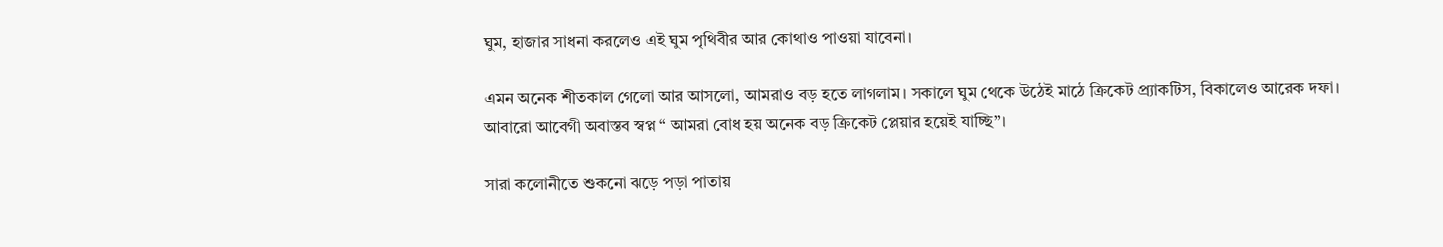ঘুম, হাজার সাধনা করলেও এই ঘুম পৃথিবীর আর কোথাও পাওয়া যাবেনা।

এমন অনেক শীতকাল গেলো আর আসলো, আমরাও বড় হতে লাগলাম। সকালে ঘুম থেকে উঠেই মাঠে ক্রিকেট প্র্যাকটিস, বিকালেও আরেক দফা। আবারো আবেগী অবাস্তব স্বপ্ন “ আমরা বোধ হয় অনেক বড় ক্রিকেট প্লেয়ার হয়েই যাচ্ছি”।

সারা কলোনীতে শুকনো ঝড়ে পড়া পাতায়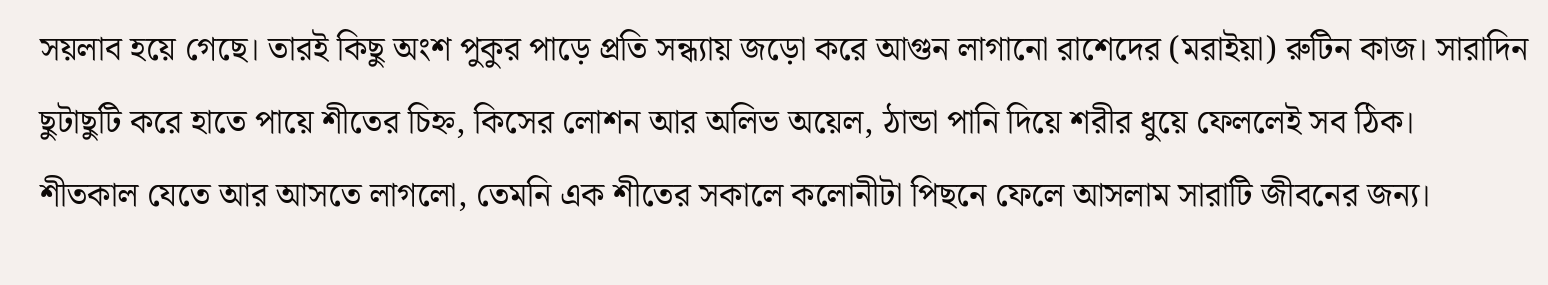সয়লাব হয়ে গেছে। তারই কিছু অংশ পুকুর পাড়ে প্রতি সন্ধ্যায় জড়ো করে আগুন লাগানো রাশেদের (মরাইয়া) রুটিন কাজ। সারাদিন ছুটাছুটি করে হাতে পায়ে শীতের চিহ্ন, কিসের লোশন আর অলিভ অয়েল, ঠান্ডা পানি দিয়ে শরীর ধুয়ে ফেললেই সব ঠিক।
শীতকাল যেতে আর আসতে লাগলো, তেমনি এক শীতের সকালে কলোনীটা পিছনে ফেলে আসলাম সারাটি জীবনের জন্য।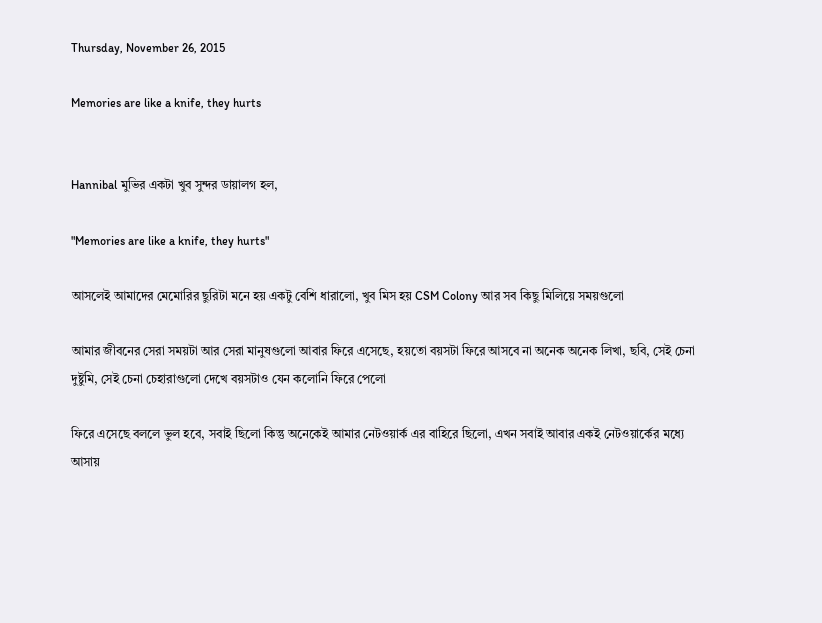Thursday, November 26, 2015

Memories are like a knife, they hurts


Hannibal মুভির একটা খুব সুন্দর ডায়ালগ হল,

"Memories are like a knife, they hurts"

আসলেই আমাদের মেমোরির ছুরিটা মনে হয় একটু বেশি ধারালো, খুব মিস হয় CSM Colony আর সব কিছু মিলিয়ে সময়গুলো

আমার জীবনের সেরা সময়টা আর সেরা মানুষগুলো আবার ফিরে এসেছে, হয়তো বয়সটা ফিরে আসবে না অনেক অনেক লিখা, ছবি, সেই চেনা দুষ্টুমি, সেই চেনা চেহারাগুলো দেখে বয়সটাও যেন কলোনি ফিরে পেলো

ফিরে এসেছে বললে ভুল হবে, সবাই ছিলো কিন্তু অনেকেই আমার নেটওয়ার্ক এর বাহিরে ছিলো, এখন সবাই আবার একই নেটওয়ার্কের মধ্যে আসায়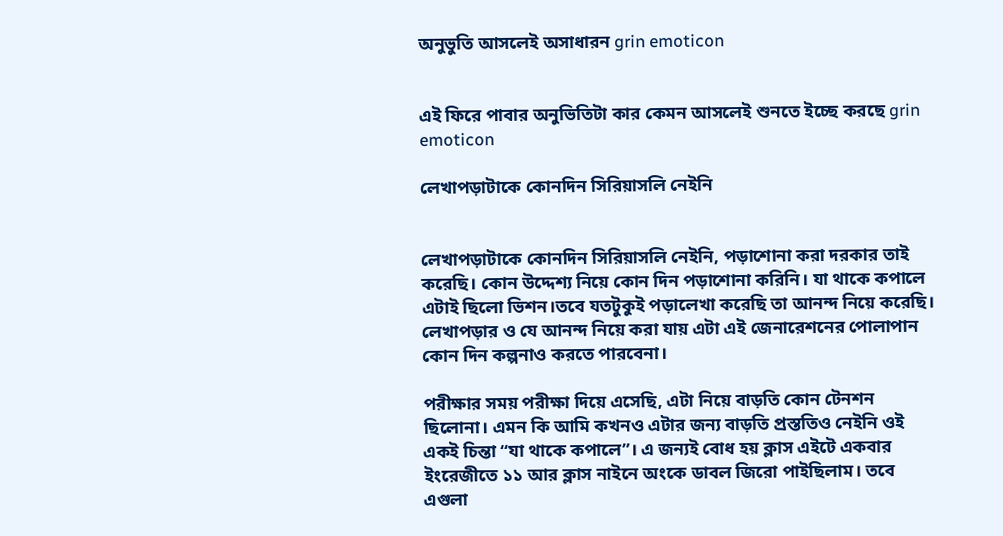অনুভুতি আসলেই অসাধারন grin emoticon


এই ফিরে পাবার অনুভিতিটা কার কেমন আসলেই শুনতে ইচ্ছে করছে grin emoticon

লেখাপড়াটাকে কোনদিন সিরিয়াসলি নেইনি


লেখাপড়াটাকে কোনদিন সিরিয়াসলি নেইনি, পড়াশোনা করা দরকার তাই করেছি। কোন উদ্দেশ্য নিয়ে কোন দিন পড়াশোনা করিনি। যা থাকে কপালে এটাই ছিলো ভিশন।তবে যতটুকুই পড়ালেখা করেছি তা আনন্দ নিয়ে করেছি। লেখাপড়ার ও যে আনন্দ নিয়ে করা যায় এটা এই জেনারেশনের পোলাপান কোন দিন কল্পনাও করতে পারবেনা।

পরীক্ষার সময় পরীক্ষা দিয়ে এসেছি, এটা নিয়ে বাড়তি কোন টেনশন ছিলোনা। এমন কি আমি কখনও এটার জন্য বাড়তি প্রস্ততিও নেইনি ওই একই চিন্তা “যা থাকে কপালে”। এ জন্যই বোধ হয় ক্লাস এইটে একবার ইংরেজীতে ১১ আর ক্লাস নাইনে অংকে ডাবল জিরো পাইছিলাম। তবে এগুলা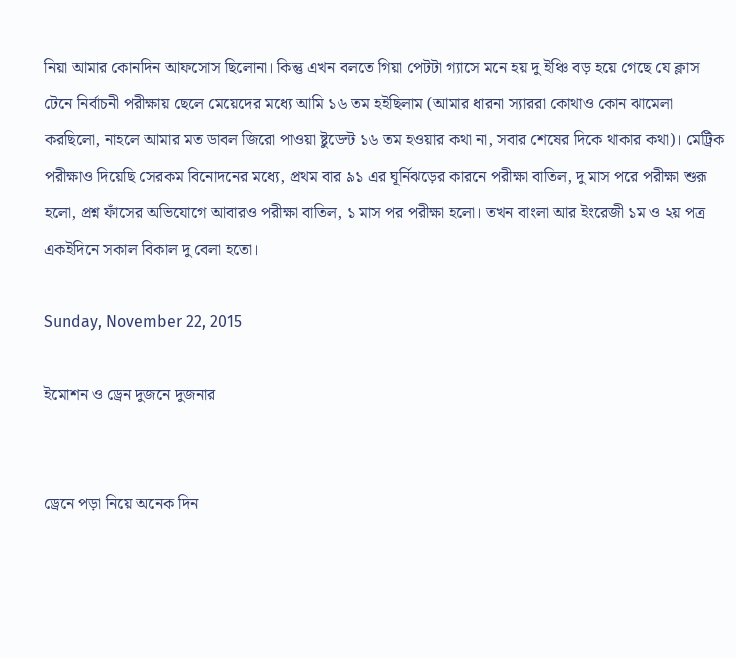নিয়া আমার কোনদিন আফসোস ছিলোনা। কিন্তু এখন বলতে গিয়া পেটটা গ্যাসে মনে হয় দু ইঞ্চি বড় হয়ে গেছে যে ক্লাস টেনে নির্বাচনী পরীক্ষায় ছেলে মেয়েদের মধ্যে আমি ১৬ তম হইছিলাম (আমার ধারনা স্যাররা কোথাও কোন ঝামেলা করছিলো, নাহলে আমার মত ডাবল জিরো পাওয়া ষ্টুডেন্ট ১৬ তম হওয়ার কথা না, সবার শেষের দিকে থাকার কথা)। মেট্রিক পরীক্ষাও দিয়েছি সেরকম বিনোদনের মধ্যে, প্রথম বার ৯১ এর ঘূর্নিঝড়ের কারনে পরীক্ষা বাতিল, দু মাস পরে পরীক্ষা শুরূ হলো, প্রশ্ন ফাঁসের অভিযোগে আবারও পরীক্ষা বাতিল, ১ মাস পর পরীক্ষা হলো। তখন বাংলা আর ইংরেজী ১ম ও ২য় পত্র একইদিনে সকাল বিকাল দু বেলা হতো।

Sunday, November 22, 2015

ইমোশন ও ড্রেন দুজনে দুজনার


ড্রেনে পড়া নিয়ে অনেক দিন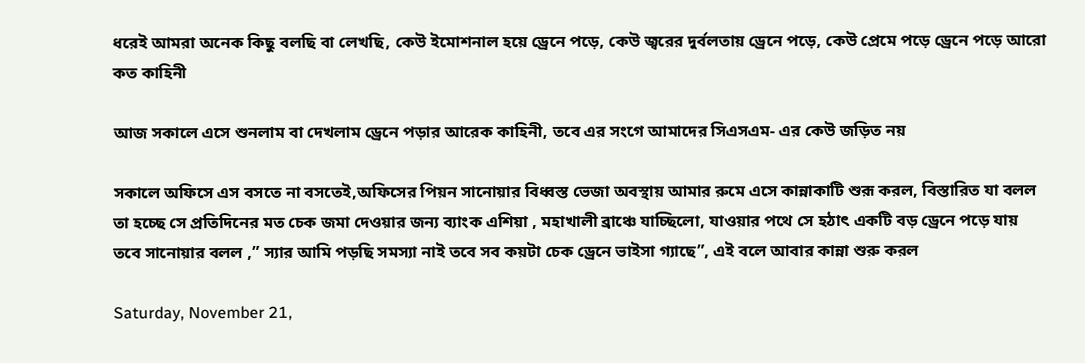ধরেই আমরা অনেক কিছু বলছি বা লেখছি, কেউ ইমোশনাল হয়ে ড্রেনে পড়ে, কেউ জ্বরের দুর্বলতায় ড্রেনে পড়ে, কেউ প্রেমে পড়ে ড্রেনে পড়ে আরো কত কাহিনী

আজ সকালে এসে শুনলাম বা দেখলাম ড্রেনে পড়ার আরেক কাহিনী, তবে এর সংগে আমাদের সিএসএম- এর কেউ জড়িত নয়

সকালে অফিসে এস বসতে না বসতেই,অফিসের পিয়ন সানোয়ার বিধ্বস্ত ভেজা অবস্থায় আমার রুমে এসে কান্নাকাটি শুরূ করল, বিস্তারিত যা বলল তা হচ্ছে সে প্রতিদিনের মত চেক জমা দেওয়ার জন্য ব্যাংক এশিয়া , মহাখালী ব্রাঞ্চে যাচ্ছিলো, যাওয়ার পথে সে হঠাৎ একটি বড় ড্রেনে পড়ে যায় তবে সানোয়ার বলল ,” স্যার আমি পড়ছি সমস্যা নাই তবে সব কয়টা চেক ড্রেনে ভাইসা গ্যাছে”, এই বলে আবার কান্না শুরু করল

Saturday, November 21,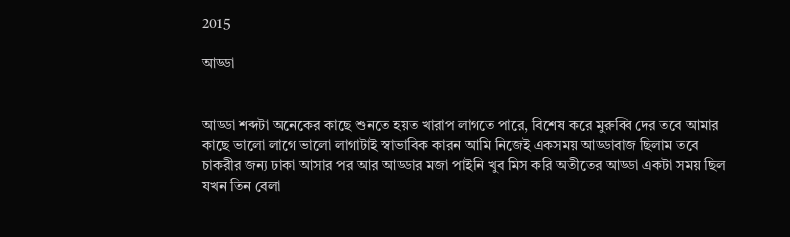2015

আড্ডা


আড্ডা শব্দটা অনেকের কাছে শুনতে হয়ত খারাপ লাগতে পারে, বিশেষ করে মুরুব্বি দের তবে আমার কাছে ভালো লাগে ভালো লাগাটাই স্বাভাবিক কারন আমি নিজেই একসময় আড্ডাবাজ ছিলাম তবে চাকরীর জন্য ঢাকা আসার পর আর আড্ডার মজা পাইনি খুব মিস করি অতীতের আড্ডা একটা সময় ছিল যখন তিন বেলা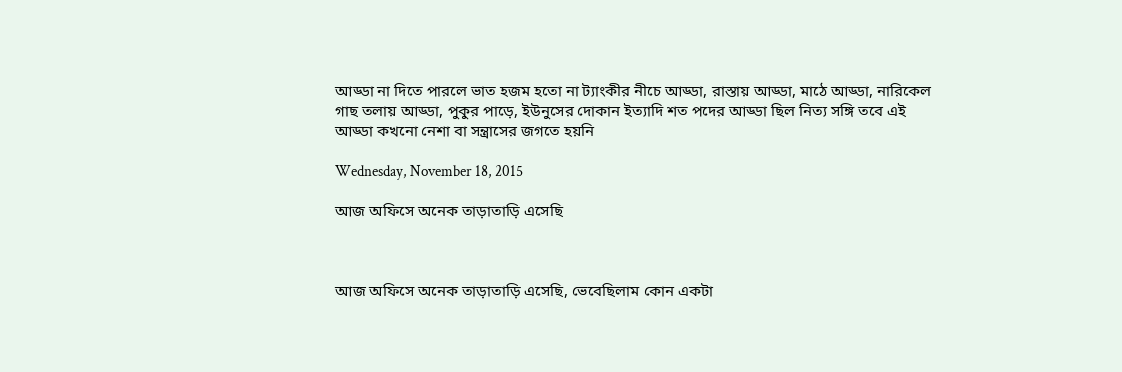আড্ডা না দিতে পারলে ভাত হজম হতো না ট্যাংকীর নীচে আড্ডা, রাস্তায় আড্ডা, মাঠে আড্ডা, নারিকেল গাছ তলায় আড্ডা, পুকুর পাড়ে, ইউনুসের দোকান ইত্যাদি শত পদের আড্ডা ছিল নিত্য সঙ্গি তবে এই আড্ডা কখনো নেশা বা সন্ত্রাসের জগতে হয়নি

Wednesday, November 18, 2015

আজ অফিসে অনেক তাড়াতাড়ি এসেছি



আজ অফিসে অনেক তাড়াতাড়ি এসেছি, ভেবেছিলাম কোন একটা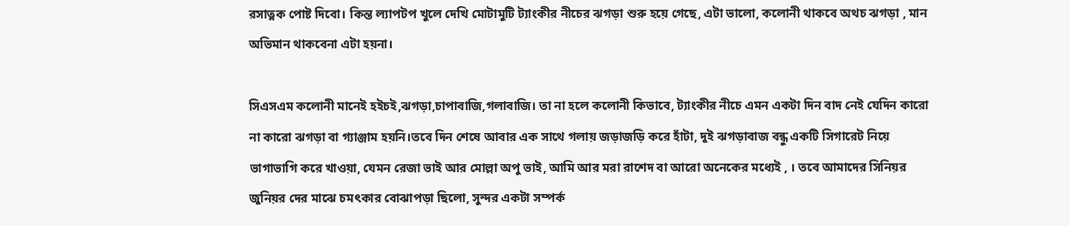রসাত্নক পোষ্ট দিবো। কিন্ত ল্যাপটপ খুলে দেখি মোটামুটি ট্যাংকীর নীচের ঝগড়া শুরু হয়ে গেছে, এটা ভালো, কলোনী থাকবে অথচ ঝগড়া , মান অভিমান থাকবেনা এটা হয়না।

সিএসএম কলোনী মানেই হইচই,ঝগড়া,চাপাবাজি,গলাবাজি। তা না হলে কলোনী কিভাবে, ট্যাংকীর নীচে এমন একটা দিন বাদ নেই যেদিন কারো না কারো ঝগড়া বা গ্যাঞ্জাম হয়নি।তবে দিন শেষে আবার এক সাথে গলায় জড়াজড়ি করে হাঁটা, দুই ঝগড়াবাজ বন্ধু একটি সিগারেট নিয়ে ভাগাভাগি করে খাওয়া, যেমন রেজা ভাই আর মোল্লা অপু ভাই, আমি আর মরা রাশেদ বা আরো অনেকের মধ্যেই , । তবে আমাদের সিনিয়র জুনিয়র দের মাঝে চমৎকার বোঝাপড়া ছিলো, সুন্দর একটা সম্পর্ক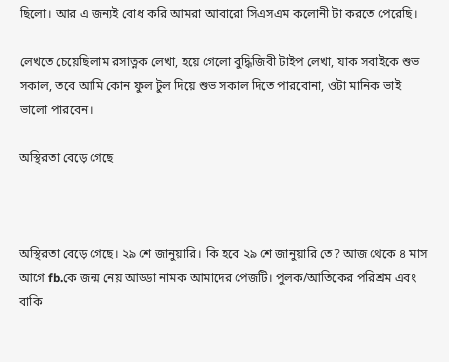ছিলো। আর এ জন্যই বোধ করি আমরা আবারো সিএসএম কলোনী টা করতে পেরেছি।

লেখতে চেয়েছিলাম রসাত্নক লেখা, হয়ে গেলো বুদ্ধিজিবী টাইপ লেখা, যাক সবাইকে শুভ সকাল, তবে আমি কোন ফুল টুল দিয়ে শুভ সকাল দিতে পারবোনা, ওটা মানিক ভাই ভালো পারবেন।

অস্থিরতা বেড়ে গেছে



অস্থিরতা বেড়ে গেছে। ২৯ শে জানুয়ারি। কি হবে ২৯ শে জানুয়ারি তে? আজ থেকে ৪ মাস আগে fb.কে জন্ম নেয় আড্ডা নামক আমাদের পেজটি। পুলক/আতিকের পরিশ্রম এবং বাকি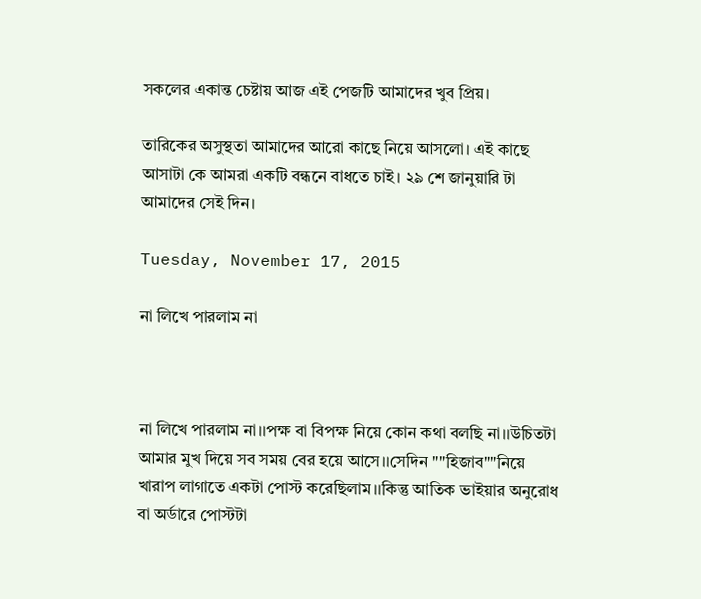সকলের একান্ত চেষ্টায় আজ এই পেজটি আমাদের খুব প্রিয়।

তারিকের অসুস্থতা আমাদের আরো কাছে নিয়ে আসলো। এই কাছে আসাটা কে আমরা একটি বন্ধনে বাধতে চাই। ২৯ শে জানুয়ারি টা আমাদের সেই দিন।

Tuesday, November 17, 2015

না লিখে পারলাম না



না লিখে পারলাম না।।পক্ষ বা বিপক্ষ নিয়ে কোন কথা বলছি না।।উচিতটা আমার মুখ দিয়ে সব সময় বের হয়ে আসে।।সেদিন ""হিজাব""নিয়ে খারাপ লাগাতে একটা পোস্ট করেছিলাম।।কিন্তু আতিক ভাইয়ার অনুরোধ বা অর্ডারে পোস্টটা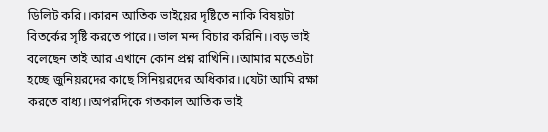ডিলিট করি।।কারন আতিক ভাইয়ের দৃষ্টিতে নাকি বিষয়টা বিতর্কের সৃষ্টি করতে পারে।।ভাল মন্দ বিচার করিনি।।বড় ভাই বলেছেন তাই আর এখানে কোন প্রশ্ন রাখিনি।।আমার মতেএটা হচ্ছে জুনিয়রদের কাছে সিনিয়রদের অধিকার।।যেটা আমি রক্ষা করতে বাধ্য।।অপরদিকে গতকাল আতিক ভাই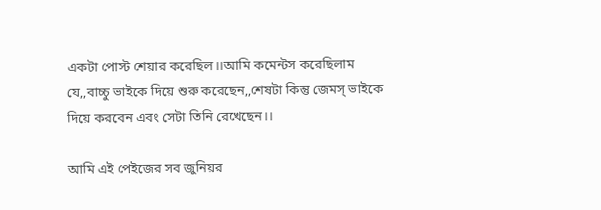একটা পোস্ট শেয়ার করেছিল।।আমি কমেন্টস করেছিলাম যে,,বাচ্চু ভাইকে দিয়ে শুরু করেছেন,,শেষটা কিন্তু জেমস্ ভাইকে দিয়ে করবেন এবং সেটা তিনি রেখেছেন।।

আমি এই পেইজের সব জুনিয়র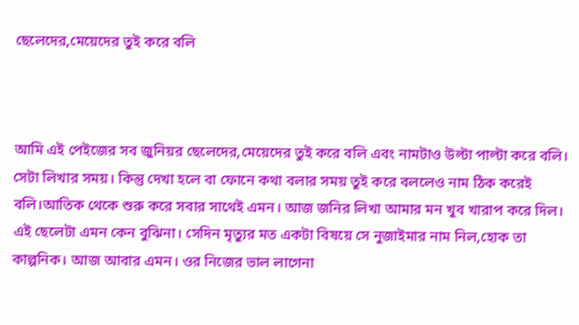ছেলেদের,মেয়েদের তুই করে বলি



আমি এই পেইজের সব জুনিয়র ছেলেদের,মেয়েদের তুই করে বলি এবং নামটাও উল্টা পাল্টা করে বলি। সেটা লিখার সময়। কিন্তু দেখা হলে বা ফোনে কথা বলার সময় তুই করে বললেও নাম ঠিক করেই বলি।আতিক থেকে শুরু করে সবার সাথেই এমন। আজ জনির লিখা আমার মন খুব খারাপ করে দিল। এই ছেলেটা এমন কেন বুঝিনা। সেদিন মৃত্যুর মত একটা বিষয়ে সে নুজাইমার নাম নিল,হোক তা কাল্পনিক। আজ আবার এমন। ওর নিজের ভাল লাগেনা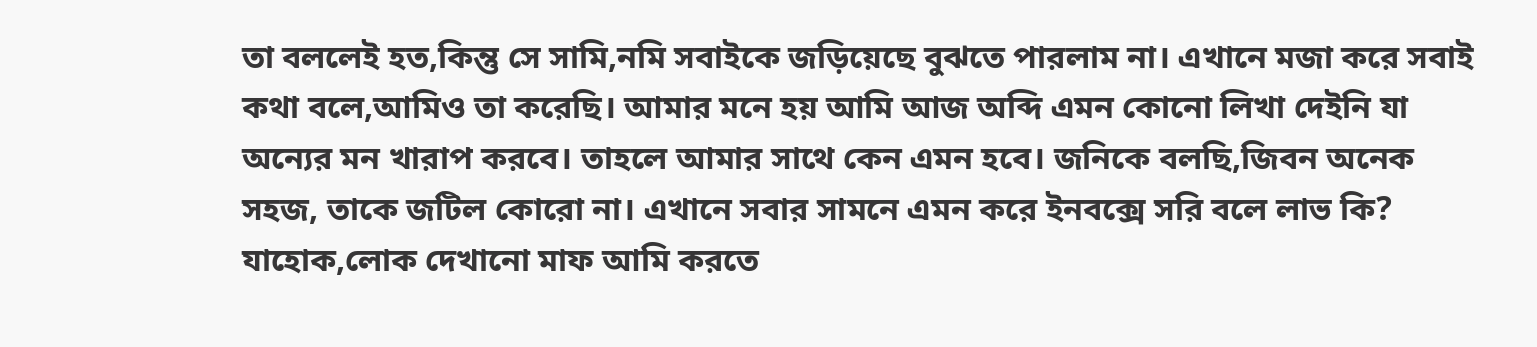তা বললেই হত,কিন্তু সে সামি,নমি সবাইকে জড়িয়েছে বুঝতে পারলাম না। এখানে মজা করে সবাই কথা বলে,আমিও তা করেছি। আমার মনে হয় আমি আজ অব্দি এমন কোনো লিখা দেইনি যা অন্যের মন খারাপ করবে। তাহলে আমার সাথে কেন এমন হবে। জনিকে বলছি,জিবন অনেক সহজ, তাকে জটিল কোরো না। এখানে সবার সামনে এমন করে ইনবক্সে সরি বলে লাভ কি? যাহোক,লোক দেখানো মাফ আমি করতে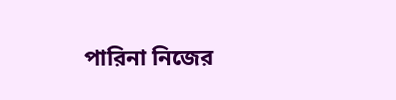পারিনা নিজের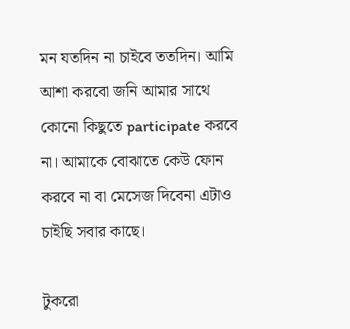মন যতদিন না চাইবে ততদিন। আমি আশা করবো জনি আমার সাথে কোনো কিছুতে participate করবে না। আমাকে বোঝাতে কেউ ফোন করবে না বা মেসেজ দিবেনা এটাও চাইছি সবার কাছে।

টুকরো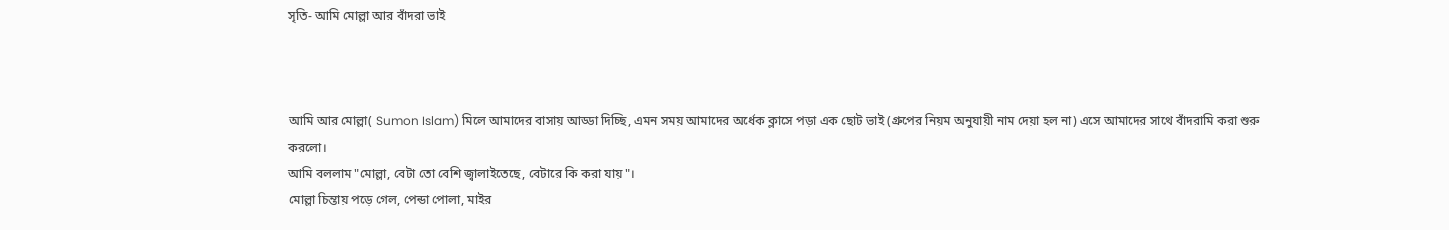সৃতি- আমি মোল্লা আর বাঁদরা ভাই



আমি আর মোল্লা( Sumon Islam) মিলে আমাদের বাসায় আড্ডা দিচ্ছি, এমন সময় আমাদের অর্ধেক ক্লাসে পড়া এক ছোট ভাই (গ্রুপের নিয়ম অনুযায়ী নাম দেয়া হল না) এসে আমাদের সাথে বাঁদরামি করা শুরু করলো।
আমি বললাম "মোল্লা, বেটা তো বেশি জ্বালাইতেছে, বেটারে কি করা যায়"।
মোল্লা চিন্তায় পড়ে গেল, পেন্ডা পোলা, মাইর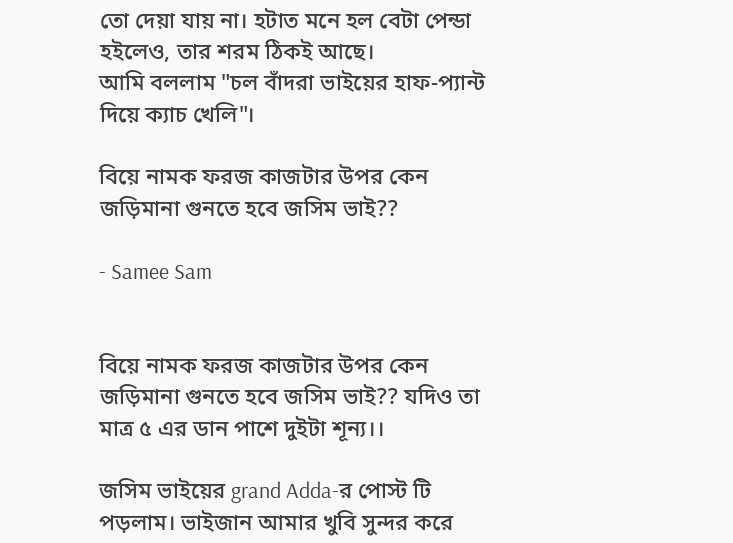তো দেয়া যায় না। হটাত মনে হল বেটা পেন্ডা হইলেও, তার শরম ঠিকই আছে।
আমি বললাম "চল বাঁদরা ভাইয়ের হাফ-প্যান্ট দিয়ে ক্যাচ খেলি"।

বিয়ে নামক ফরজ কাজটার উপর কেন জড়িমানা গুনতে হবে জসিম ভাই??

- Samee Sam


বিয়ে নামক ফরজ কাজটার উপর কেন জড়িমানা গুনতে হবে জসিম ভাই?? যদিও তা মাত্র ৫ এর ডান পাশে দুইটা শূন্য।।

জসিম ভাইয়ের grand Adda-র পোস্ট টি পড়লাম। ভাইজান আমার খুবি সুন্দর করে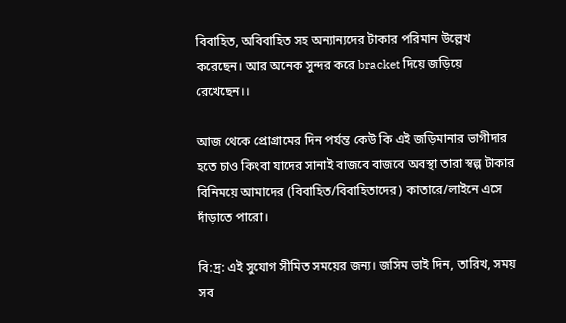বিবাহিত, অবিবাহিত সহ অন্যান্যদের টাকার পরিমান উল্লেখ করেছেন। আর অনেক সুন্দর করে bracket দিয়ে জড়িয়ে রেখেছেন।।

আজ থেকে প্রোগ্রামের দিন পর্যন্ত কেউ কি এই জড়িমানার ভাগীদার হতে চাও কিংবা যাদের সানাই বাজবে বাজবে অবস্থা তারা স্বল্প টাকার বিনিময়ে আমাদের (বিবাহিত/বিবাহিতাদের) কাতারে/লাইনে এসে দাঁড়াতে পারো।

বি:দ্র: এই সুযোগ সীমিত সময়ের জন্য। জসিম ভাই দিন, তারিখ, সময় সব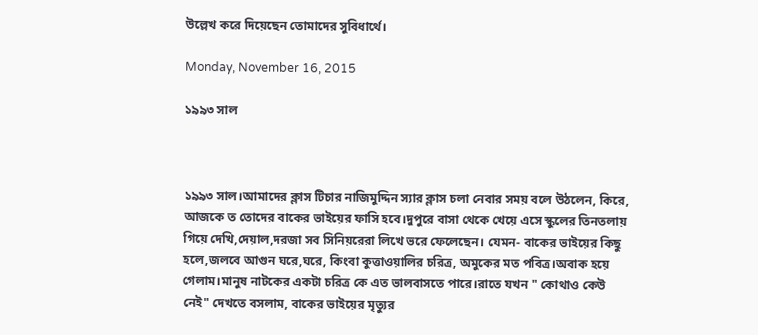উল্লেখ করে দিয়েছেন তোমাদের সুবিধার্থে।

Monday, November 16, 2015

১৯৯৩ সাল



১৯৯৩ সাল।আমাদের ক্লাস টিচার নাজিমুদ্দিন স্যার ক্লাস চলা নেবার সময় বলে উঠলেন, কিরে, আজকে ত তোদের বাকের ভাইয়ের ফাসি হবে।দুপুরে বাসা থেকে খেয়ে এসে স্কুলের তিনতলায় গিয়ে দেখি,দেয়াল,দরজা সব সিনিয়রেরা লিখে ভরে ফেলেছেন। যেমন- বাকের ভাইয়ের কিছু হলে,জলবে আগুন ঘরে,ঘরে, কিংবা কুত্তাওয়ালির চরিত্র, অমুকের মত পবিত্র।অবাক হয়ে গেলাম।মানুষ নাটকের একটা চরিত্র কে এত ভালবাসতে পারে।রাতে যখন " কোথাও কেউ নেই" দেখতে বসলাম, বাকের ভাইয়ের মৃত্যুর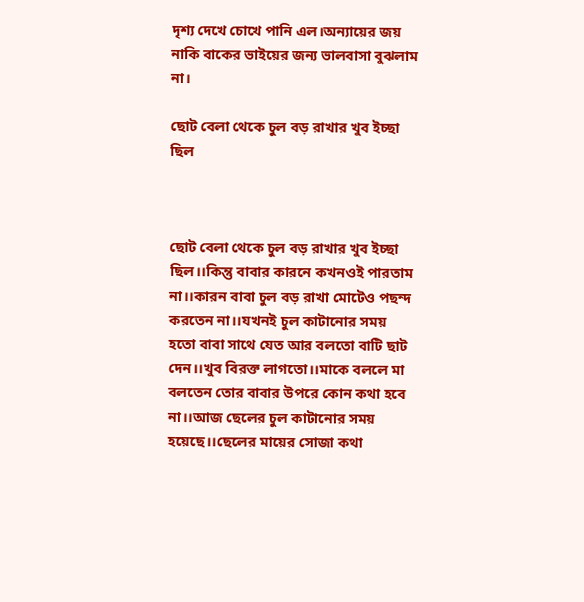দৃশ্য দেখে চোখে পানি এল।অন্যায়ের জয় নাকি বাকের ভাইয়ের জন্য ভালবাসা বুঝলাম না।

ছোট বেলা থেকে চুল বড় রাখার খুব ইচ্ছা ছিল



ছোট বেলা থেকে চুল বড় রাখার খুব ইচ্ছা ছিল।।কিন্তু বাবার কারনে কখনওই পারতাম না।।কারন বাবা চুল বড় রাখা মোটেও পছন্দ করতেন না।।যখনই চুল কাটানোর সময় হতো বাবা সাথে যেত আর বলতো বাটি ছাট দেন।।খুব বিরক্ত লাগতো।।মাকে বললে মা বলতেন তোর বাবার উপরে কোন কথা হবে না।।আজ ছেলের চুল কাটানোর সময় হয়েছে।।ছেলের মায়ের সোজা কথা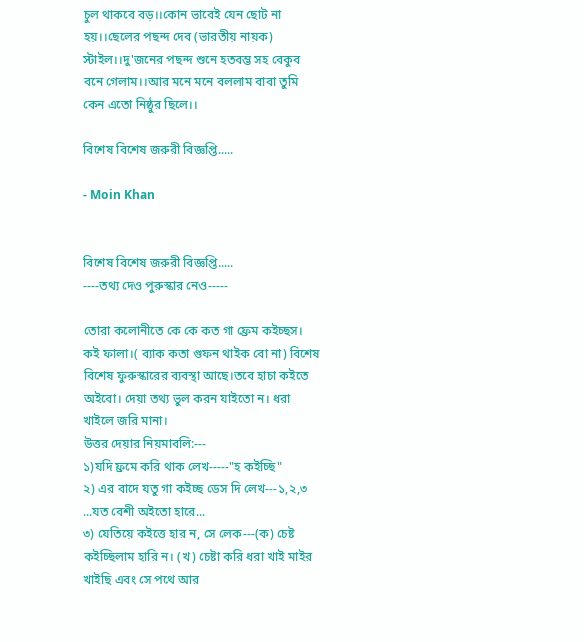চুল থাকবে বড়।।কোন ভাবেই যেন ছোট না হয়।।ছেলের পছন্দ দেব (ভারতীয় নায়ক) স্টাইল।।দু'জনের পছন্দ শুনে হতবম্ভ সহ বেকুব বনে গেলাম।।আর মনে মনে বললাম বাবা তুমি কেন এতো নিষ্ঠুর ছিলে।।

বিশেষ বিশেষ জরুরী বিজ্ঞপ্তি.....

- Moin Khan


বিশেষ বিশেষ জরুরী বিজ্ঞপ্তি.....
----তথ্য দেও পুরুস্কার নেও-----

তোরা কলোনীতে কে কে কত গা ফ্রেম কইচ্ছস। কই ফালা।( ব্যাক কতা গুফন থাইক বো না) বিশেষ বিশেষ ফুরুস্কারের ব্যবস্থা আছে।তবে হাচা কইতে অইবো। দেয়া তথ্য ভুল করন যাইতো ন। ধরা খাইলে জরি মানা।
উত্তর দেয়ার নিয়মাবলি:---
১)যদি ফ্রমে করি থাক লেখ-----"হ কইচ্ছি"
২) এর বাদে যতু গা কইচ্ছ ডেস দি লেখ---১,২,৩ ...যত বেশী অইতো হারে...
৩) যেতিয়ে কইত্তে হার ন, সে লেক---(ক) চেষ্ট কইচ্ছিলাম হারি ন। (খ) চেষ্টা করি ধরা খাই মাইর খাইছি এবং সে পথে আর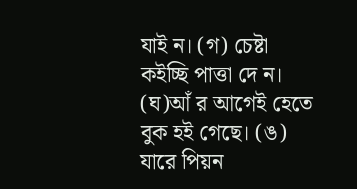যাই ন। (গ) চেষ্টা কইচ্ছি পাত্তা দে ন। (ঘ)আঁ র আগেই হেতে বুক হই গেছে। (ঙ) যারে পিয়ন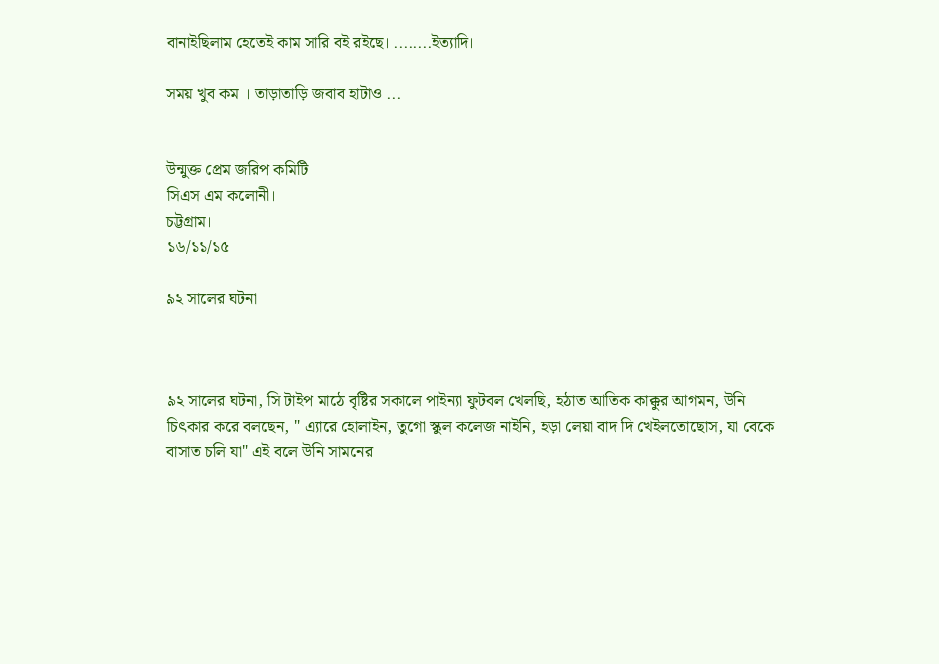বানাইছিলাম হেতেই কাম সারি বই রইছে। ........ইত্যাদি।

সময় খুব কম । তাড়াতাড়ি জবাব হাটাও ...


উন্মুক্ত প্রেম জরিপ কমিটি
সিএস এম কলোনী।
চট্টগ্রাম।
১৬/১১/১৫

৯২ সালের ঘটনা



৯২ সালের ঘটনা, সি টাইপ মাঠে বৃষ্টির সকালে পাইন্যা ফুটবল খেলছি, হঠাত আতিক কাক্কুর আগমন, উনি চিৎকার করে বলছেন, " এ্যারে হোলাইন, তুগো স্কুল কলেজ নাইনি, হড়া লেয়া বাদ দি খেইলতোছোস, যা বেকে বাসাত চলি যা" এই বলে উনি সামনের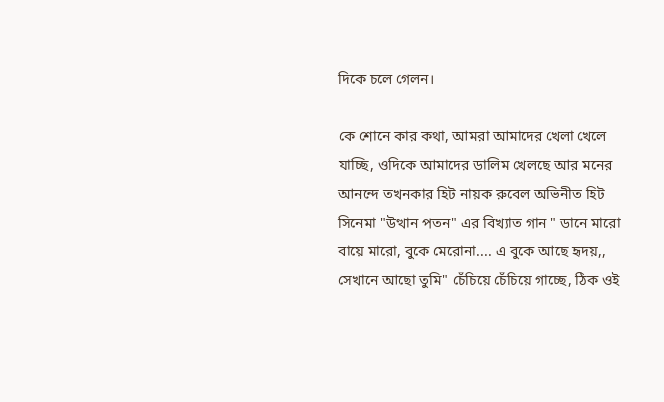দিকে চলে গেলন।

কে শোনে কার কথা, আমরা আমাদের খেলা খেলে যাচ্ছি, ওদিকে আমাদের ডালিম খেলছে আর মনের আনন্দে তখনকার হিট নায়ক রুবেল অভিনীত হিট সিনেমা "উত্থান পতন" এর বিখ্যাত গান " ডানে মারো বায়ে মারো, বুকে মেরোনা.... এ বুকে আছে হৃদয়,, সেখানে আছো তুমি" চেঁচিয়ে চেঁচিয়ে গাচ্ছে, ঠিক ওই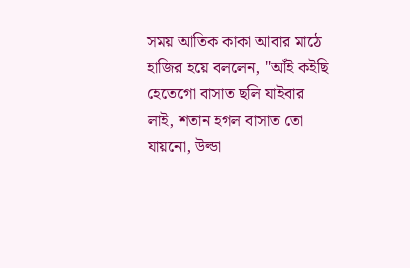সময় আতিক কাকা আবার মাঠে হাজির হয়ে বললেন, "আঁই কইছি হেতেগো বাসাত ছলি যাইবার লাই, শতান হগল বাসাত তো যায়নো, উল্ডা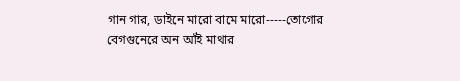গান গার, ডাইনে মারো বামে মারো-----তোগোর বেগগুনেরে অন আঁই মাথার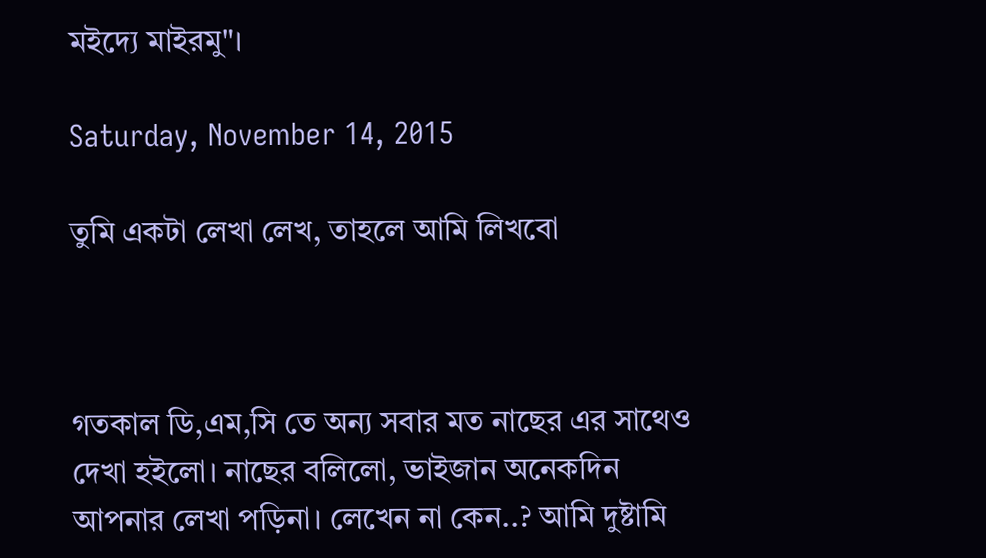মইদ্যে মাইরমু"।

Saturday, November 14, 2015

তুমি একটা লেখা লেখ, তাহলে আমি লিখবো



গতকাল ডি,এম,সি তে অন্য সবার মত নাছের এর সাথেও দেখা হইলো। নাছের বলিলো, ভাইজান অনেকদিন আপনার লেখা পড়িনা। লেখেন না কেন..? আমি দুষ্টামি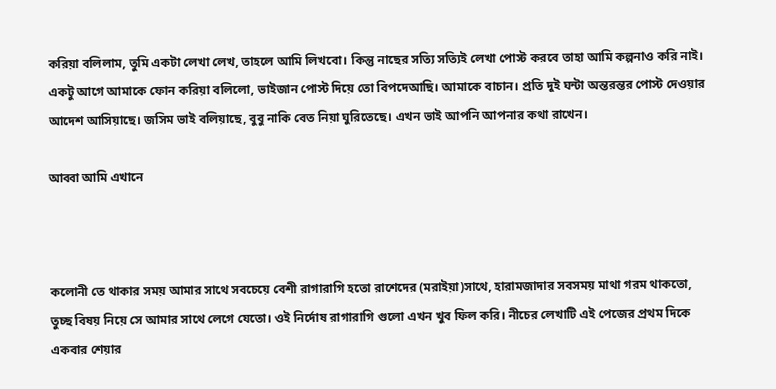করিয়া বলিলাম, তুমি একটা লেখা লেখ, তাহলে আমি লিখবো। কিন্তু নাছের সত্যি সত্যিই লেখা পোস্ট করবে তাহা আমি কল্পনাও করি নাই। একটু আগে আমাকে ফোন করিয়া বলিলো, ভাইজান পোস্ট দিয়ে তো বিপদেআছি। আমাকে বাচান। প্রতি দুই ঘন্টা অন্তরন্তর পোস্ট দেওয়ার আদেশ আসিয়াছে। জসিম ভাই বলিয়াছে, বুবু নাকি বেত নিয়া ঘুরিতেছে। এখন ভাই আপনি আপনার কথা রাখেন।

আব্বা আমি এখানে



কলোনী তে থাকার সময় আমার সাথে সবচেয়ে বেশী রাগারাগি হতো রাশেদের (মরাইয়া)সাথে, হারামজাদার সবসময় মাথা গরম থাকতো, তুচ্ছ বিষয় নিয়ে সে আমার সাথে লেগে যেতো। ওই নির্দোষ রাগারাগি গুলো এখন খুব ফিল করি। নীচের লেখাটি এই পেজের প্রথম দিকে একবার শেয়ার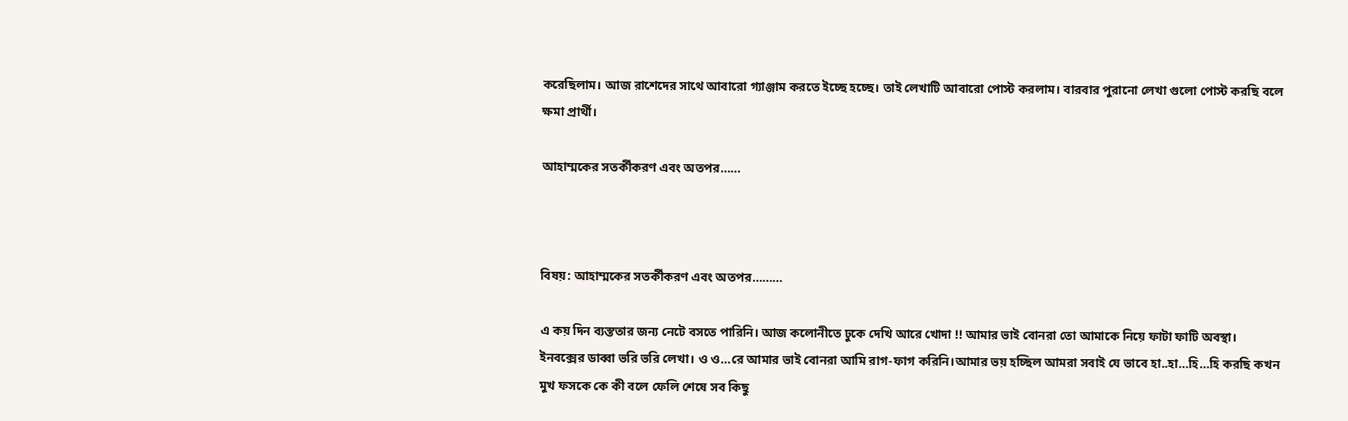করেছিলাম। আজ রাশেদের সাথে আবারো গ্যাঞ্জাম করতে ইচ্ছে হচ্ছে। তাই লেখাটি আবারো পোস্ট করলাম। বারবার পুরানো লেখা গুলো পোস্ট করছি বলে ক্ষমা প্রার্থী।

আহাম্মকের সতর্কীকরণ এবং অতপর……



বিষয়: আহাম্মকের সতর্কীকরণ এবং অতপর………

এ কয় দিন ব্যস্ততার জন্য নেটে বসতে পারিনি। আজ কলোনীতে ঢুকে দেখি আরে খোদা !! আমার ভাই বোনরা তো আমাকে নিয়ে ফাটা ফাটি অবস্থা। ইনবক্সের ডাব্বা ভরি ভরি লেখা। ও ও…রে আমার ভাই বোনরা আমি রাগ-ফাগ করিনি।আমার ভয় হচ্ছিল আমরা সবাই যে ভাবে হা..হা…হি…হি করছি কখন মুখ ফসকে কে কী বলে ফেলি শেষে সব কিছু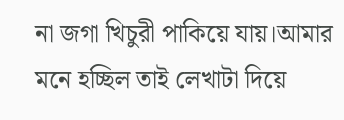না জগা খিচুরী পাকিয়ে যায়।আমার মনে হচ্ছিল তাই লেখাটা দিয়ে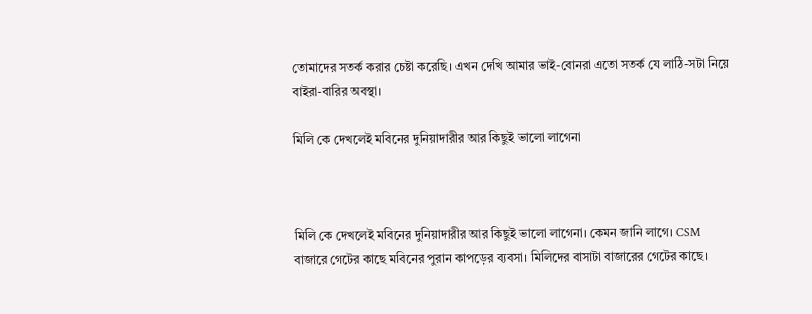তোমাদের সতর্ক করার চেষ্টা করেছি। এখন দেখি আমার ভাই-বোনরা এতো সতর্ক যে লাঠি-সটা নিয়ে বাইরা-বারির অবস্থা।

মিলি কে দেখলেই মবিনের দুনিয়াদারীর আর কিছুই ভালো লাগেনা



মিলি কে দেখলেই মবিনের দুনিয়াদারীর আর কিছুই ভালো লাগেনা। কেমন জানি লাগে। CSM বাজারে গেটের কাছে মবিনের পুরান কাপড়ের ব্যবসা। মিলিদের বাসাটা বাজারের গেটের কাছে।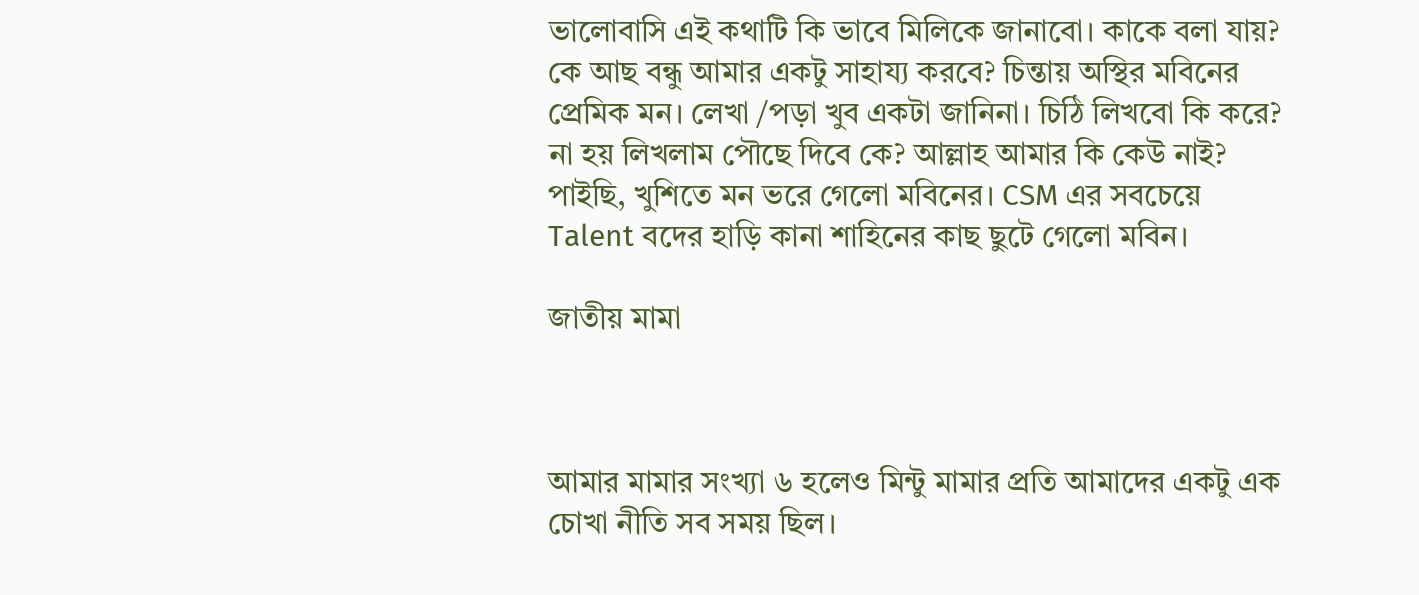ভালোবাসি এই কথাটি কি ভাবে মিলিকে জানাবো। কাকে বলা যায়? কে আছ বন্ধু আমার একটু সাহায্য করবে? চিন্তায় অস্থির মবিনের প্রেমিক মন। লেখা /পড়া খুব একটা জানিনা। চিঠি লিখবো কি করে? না হয় লিখলাম পৌছে দিবে কে? আল্লাহ আমার কি কেউ নাই? পাইছি, খুশিতে মন ভরে গেলো মবিনের। CSM এর সবচেয়ে Talent বদের হাড়ি কানা শাহিনের কাছ ছুটে গেলো মবিন।

জাতীয় মামা



আমার মামার সংখ্যা ৬ হলেও মিন্টু মামার প্রতি আমাদের একটু এক চোখা নীতি সব সময় ছিল।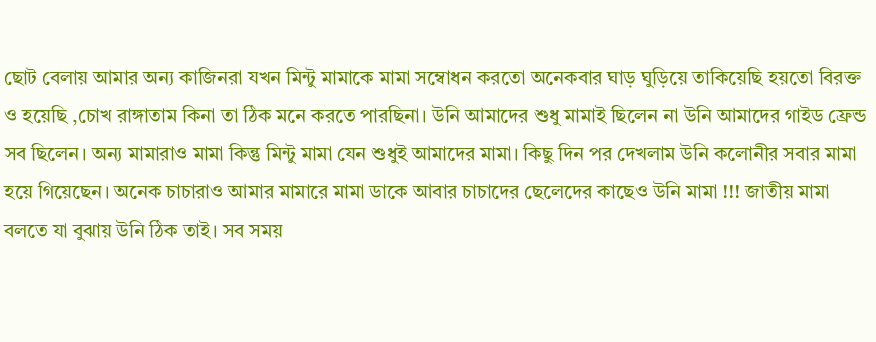ছোট বেলায় আমার অন্য কাজিনরা যখন মিন্টু মামাকে মামা সম্বোধন করতো অনেকবার ঘাড় ঘুড়িয়ে তাকিয়েছি হয়তো বিরক্ত ও হয়েছি ,চোখ রাঙ্গাতাম কিনা তা ঠিক মনে করতে পারছিনা। উনি আমাদের শুধু মামাই ছিলেন না উনি আমাদের গাইড ফ্রেন্ড সব ছিলেন। অন্য মামারাও মামা কিন্তু মিন্টু মামা যেন শুধুই আমাদের মামা। কিছু দিন পর দেখলাম উনি কলোনীর সবার মামা হয়ে গিয়েছেন। অনেক চাচারাও আমার মামারে মামা ডাকে আবার চাচাদের ছেলেদের কাছেও উনি মামা !!! জাতীয় মামা বলতে যা বুঝায় উনি ঠিক তাই। সব সময়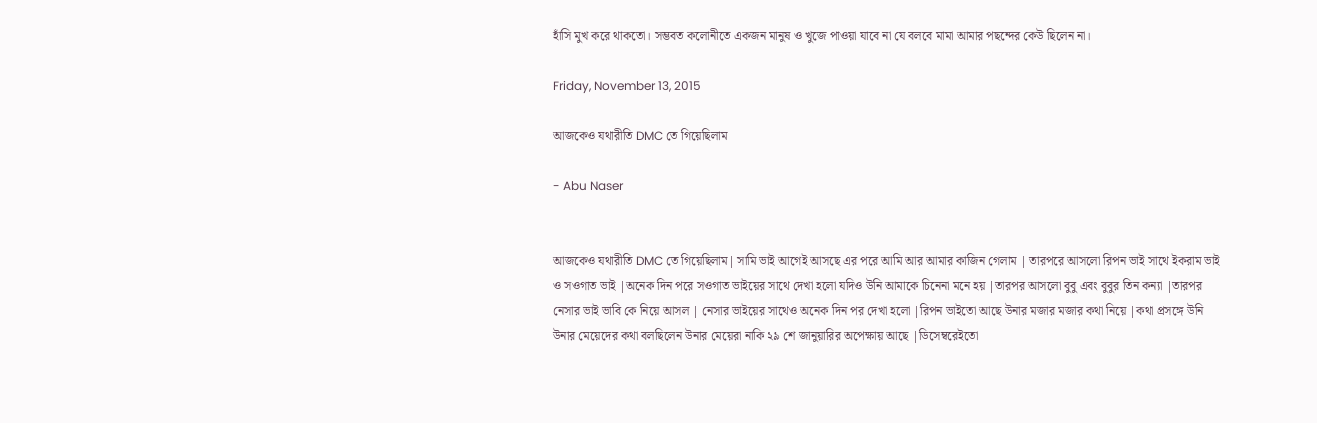হাঁসি মুখ করে থাকতো। সম্ভবত কলোনীতে একজন মানুষ ও খুজে পাওয়া যাবে না যে বলবে মামা আমার পছন্দের কেউ ছিলেন না।

Friday, November 13, 2015

আজকেও যথারীতি DMC তে গিয়েছিলাম

- Abu Naser


আজকেও যথারীতি DMC তে গিয়েছিলাম| সামি ভাই আগেই আসছে এর পরে আমি আর আমার কাজিন গেলাম | তারপরে আসলো রিপন ভাই সাথে ইকরাম ভাই ও সওগাত ভাই |অনেক দিন পরে সওগাত ভাইয়ের সাথে দেখা হলো যদিও উনি আমাকে চিনেনা মনে হয় |তারপর আসলো বুবু এবং বুবুর তিন কন্যা |তারপর নেসার ভাই ভাবি কে নিয়ে আসল | নেসার ভাইয়ের সাথেও অনেক দিন পর দেখা হলো |রিপন ভাইতো আছে উনার মজার মজার কথা নিয়ে |কথা প্রসঙ্গে উনি উনার মেয়েদের কথা বলছিলেন উনার মেয়েরা নাকি ২৯ শে জানুয়ারির অপেক্ষায় আছে |ডিসেম্বরেইতো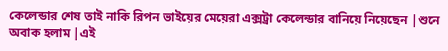কেলেন্ডার শেষ তাই নাকি রিপন ভাইয়ের মেয়েরা এক্সট্রা কেলেন্ডার বানিয়ে নিয়েছেন |শুনে অবাক হলাম |এই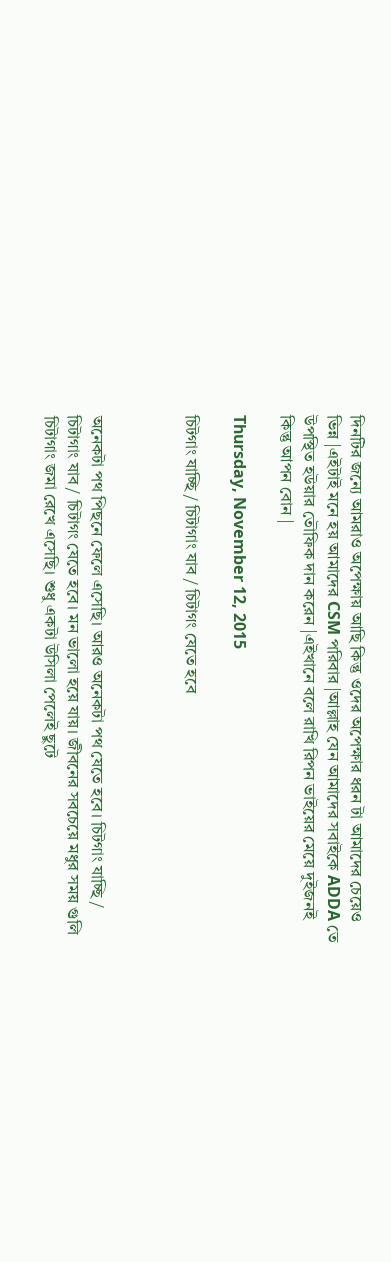দিনটির জন্যে আমরাও অপেক্ষায় আছি কিন্তু ওদের অপেক্ষার ধরন টা আমাদের চেয়েও ভিন্ন |এইটাই মনে হয় আমাদের CSM পরিবার |আল্লাহ যেন আমাদের সবাইকে ADDA তে উপস্থিত হউয়ার তৌফিক দান করেন |এইখানে বলে রাখি রিপন ভাইয়ের মেয়ে দুইজনই কিন্তু আপন বোন |

Thursday, November 12, 2015

চিটগাং যাচ্ছি / চিটাগাং যাব / চিটাগং যেতে হবে



অনেকটা পথ পিছনে ফেলে এসেছি। আরও অনেকটা পথ যেতে হবে। চিটগাং যাচ্ছি / চিটাগাং যাব / চিটাগং যেতে হবে। মন ভালো হয়ে যায়। জীবনের সবচেয়ে মধুর সময় গুলি চিটাগাং জমা রেখে এসেছি। শুধু একটা উসিলা পেলেই ছুটে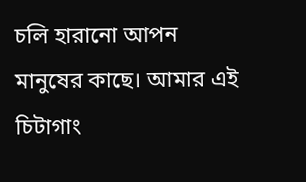চলি হারানো আপন মানুষের কাছে। আমার এই চিটাগাং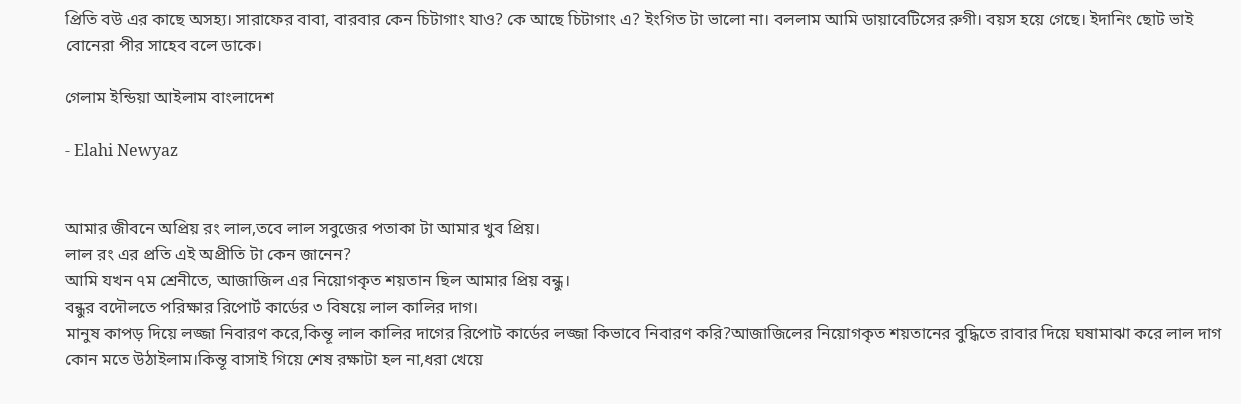প্রিতি বউ এর কাছে অসহ্য। সারাফের বাবা, বারবার কেন চিটাগাং যাও? কে আছে চিটাগাং এ? ইংগিত টা ভালো না। বললাম আমি ডায়াবেটিসের রুগী। বয়স হয়ে গেছে। ইদানিং ছোট ভাই বোনেরা পীর সাহেব বলে ডাকে।

গেলাম ইন্ডিয়া আইলাম বাংলাদেশ

- Elahi Newyaz


আমার জীবনে অপ্রিয় রং লাল,তবে লাল সবুজের পতাকা টা আমার খুব প্রিয়।
লাল রং এর প্রতি এই অপ্রীতি টা কেন জানেন?
আমি যখন ৭ম শ্রেনীতে, আজাজিল এর নিয়োগকৃত শয়তান ছিল আমার প্রিয় বন্ধু।
বন্ধুর বদৌলতে পরিক্ষার রিপোর্ট কার্ডের ৩ বিষয়ে লাল কালির দাগ।
মানুষ কাপড় দিয়ে লজ্জা নিবারণ করে,কিন্তূ লাল কালির দাগের রিপোট কার্ডের লজ্জা কিভাবে নিবারণ করি?আজাজিলের নিয়োগকৃত শয়তানের বুদ্ধিতে রাবার দিয়ে ঘষামাঝা করে লাল দাগ কোন মতে উঠাইলাম।কিন্তূ বাসাই গিয়ে শেষ রক্ষাটা হল না,ধরা খেয়ে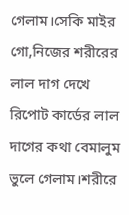গেলাম।সেকি মাইর গো,নিজের শরীরের লাল দাগ দেখে রিপোট কার্ডের লাল দাগের কথা বেমালুম ভুলে গেলাম।শরীরে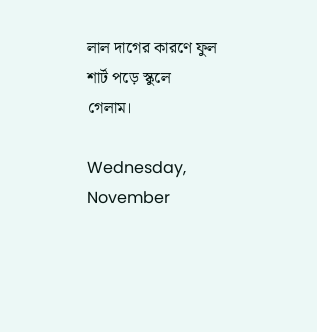লাল দাগের কারণে ফুল শার্ট পড়ে স্কুলে গেলাম।

Wednesday, November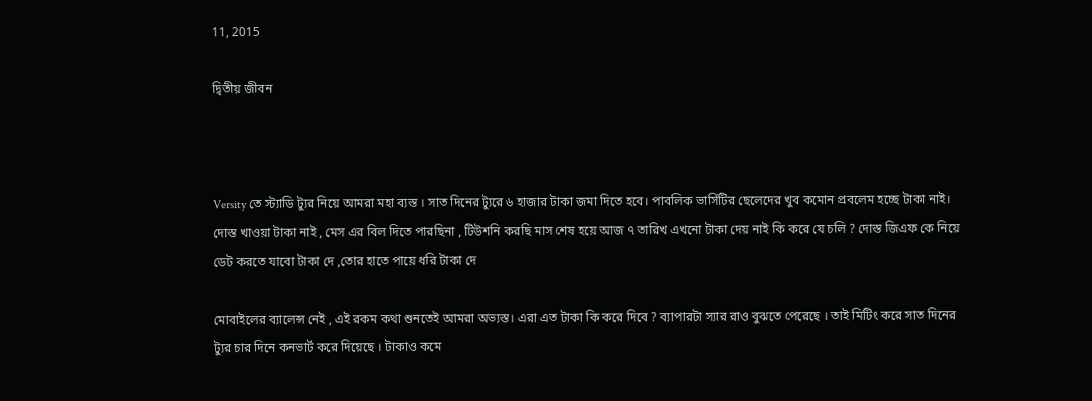11, 2015

দ্বিতীয় জীবন



Versity তে স্ট্যাডি ট্যুর নিয়ে আমরা মহা ব্যস্ত । সাত দিনের ট্যুরে ৬ হাজার টাকা জমা দিতে হবে। পাবলিক ভার্সিটির ছেলেদের খুব কমোন প্রবলেম হচ্ছে টাকা নাই। দোস্ত খাওয়া টাকা নাই , মেস এর বিল দিতে পারছিনা , টিউশনি করছি মাস শেষ হয়ে আজ ৭ তারিখ এখনো টাকা দেয় নাই কি করে যে চলি ? দোস্ত জিএফ কে নিয়ে ডেট করতে যাবো টাকা দে ,তোর হাতে পায়ে ধরি টাকা দে

মোবাইলের ব্যালেন্স নেই , এই রকম কথা শুনতেই আমরা অভ্যস্ত। এরা এত টাকা কি করে দিবে ? ব্যাপারটা স্যার রাও বুঝতে পেরেছে । তাই মিটিং করে সাত দিনের ট্যুর চার দিনে কনভার্ট করে দিয়েছে । টাকাও কমে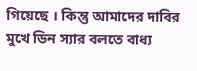গিয়েছে । কিন্তু আমাদের দাবির মুখে ডিন স্যার বলতে বাধ্য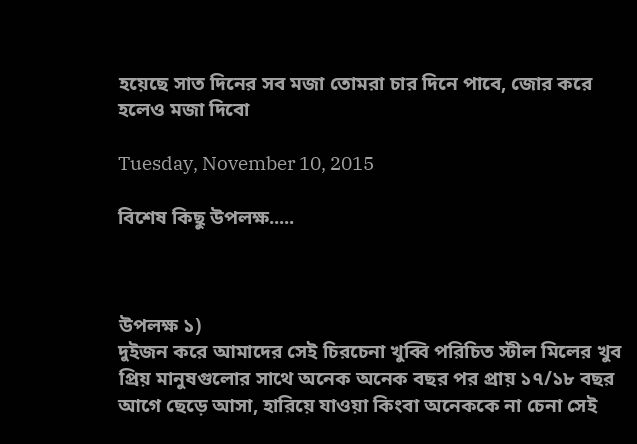হয়েছে সাত দিনের সব মজা তোমরা চার দিনে পাবে, জোর করে হলেও মজা দিবো

Tuesday, November 10, 2015

বিশেষ কিছু উপলক্ষ.....



উপলক্ষ ১)
দুইজন করে আমাদের সেই চিরচেনা খুব্বি পরিচিত স্টীল মিলের খুব প্রিয় মানুষগুলোর সাথে অনেক অনেক বছর পর প্রায় ১৭/১৮ বছর আগে ছেড়ে আসা, হারিয়ে যাওয়া কিংবা অনেককে না চেনা সেই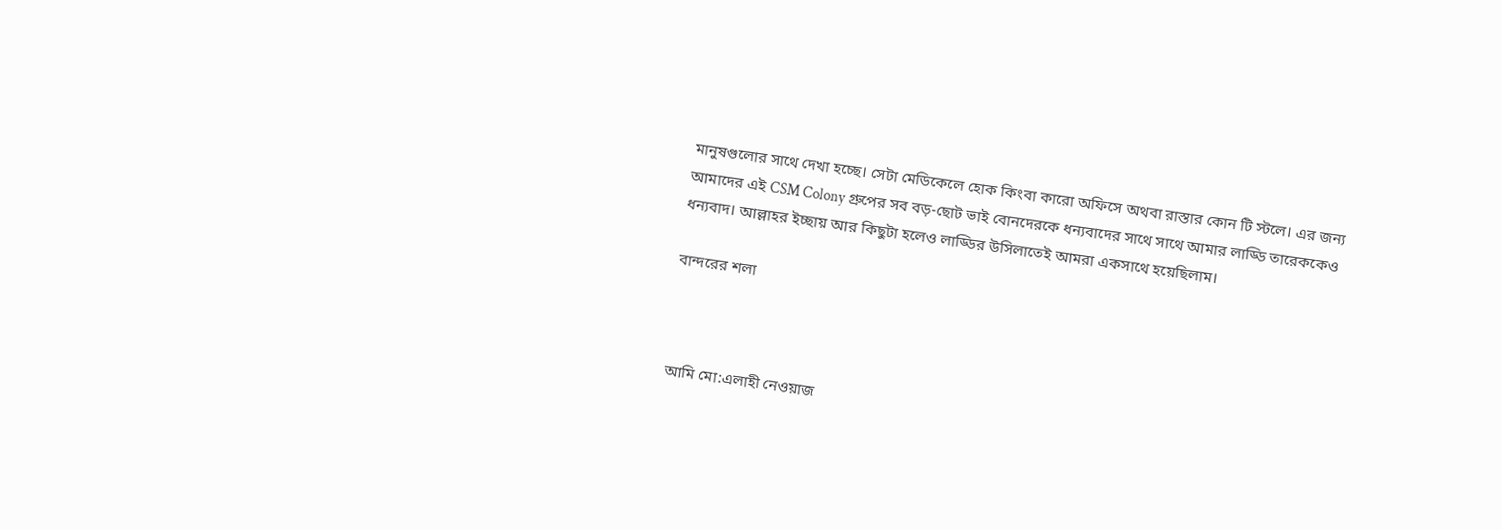মানুষগুলোর সাথে দেখা হচ্ছে। সেটা মেডিকেলে হোক কিংবা কারো অফিসে অথবা রাস্তার কোন টি স্টলে। এর জন্য আমাদের এই CSM Colony গ্রুপের সব বড়-ছোট ভাই বোনদেরকে ধন্যবাদের সাথে সাথে আমার লাড্ডি তারেককেও ধন্যবাদ। আল্লাহর ইচ্ছায় আর কিছুটা হলেও লাড্ডির উসিলাতেই আমরা একসাথে হয়েছিলাম।

বান্দরের শলা



আমি মো:এলাহী নেওয়াজ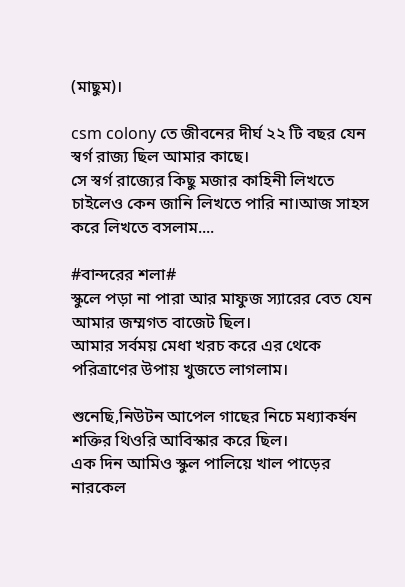(মাছুম)।

csm colony তে জীবনের দীর্ঘ ২২ টি বছর যেন স্বর্গ রাজ্য ছিল আমার কাছে।
সে স্বর্গ রাজ্যের কিছু মজার কাহিনী লিখতে চাইলেও কেন জানি লিখতে পারি না।আজ সাহস করে লিখতে বসলাম....

#বান্দরের শলা#
স্কুলে পড়া না পারা আর মাফুজ স্যারের বেত যেন আমার জম্মগত বাজেট ছিল।
আমার সর্বময় মেধা খরচ করে এর থেকে পরিত্রাণের উপায় খুজতে লাগলাম।

শুনেছি,নিউটন আপেল গাছের নিচে মধ্যাকর্ষন শক্তির থিওরি আবিস্কার করে ছিল।
এক দিন আমিও স্কুল পালিয়ে খাল পাড়ের নারকেল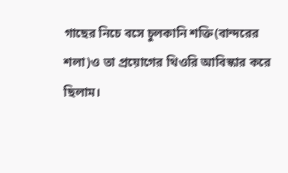গাছের নিচে বসে চুলকানি শক্তি(বান্দরের শলা)ও তা প্রয়োগের থিওরি আবিস্কার করে ছিলাম।